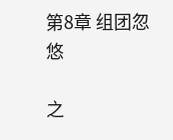第8章 组团忽悠

之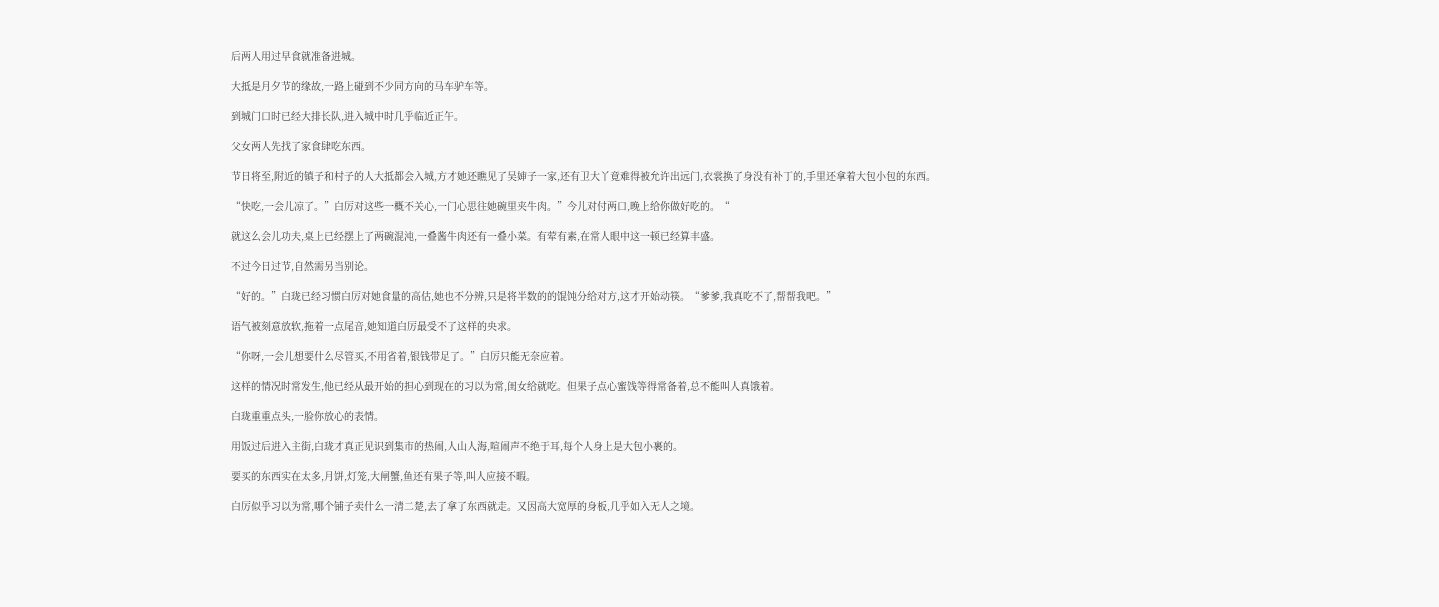后两人用过早食就准备进城。

大抵是月夕节的缘故,一路上碰到不少同方向的马车驴车等。

到城门口时已经大排长队,进入城中时几乎临近正午。

父女两人先找了家食肆吃东西。

节日将至,附近的镇子和村子的人大抵都会入城,方才她还瞧见了吴婶子一家,还有卫大丫竟难得被允许出远门,衣裳换了身没有补丁的,手里还拿着大包小包的东西。

“快吃,一会儿凉了。”白厉对这些一概不关心,一门心思往她碗里夹牛肉。”今儿对付两口,晚上给你做好吃的。“

就这么会儿功夫,桌上已经摆上了两碗混沌,一叠酱牛肉还有一叠小菜。有荤有素,在常人眼中这一顿已经算丰盛。

不过今日过节,自然需另当别论。

“好的。”白珑已经习惯白厉对她食量的高估,她也不分辨,只是将半数的的馄饨分给对方,这才开始动筷。“爹爹,我真吃不了,帮帮我吧。”

语气被刻意放软,拖着一点尾音,她知道白厉最受不了这样的央求。

“你呀,一会儿想要什么尽管买,不用省着,银钱带足了。”白厉只能无奈应着。

这样的情况时常发生,他已经从最开始的担心到现在的习以为常,闺女给就吃。但果子点心蜜饯等得常备着,总不能叫人真饿着。

白珑重重点头,一脸你放心的表情。

用饭过后进入主街,白珑才真正见识到集市的热闹,人山人海,喧闹声不绝于耳,每个人身上是大包小裹的。

要买的东西实在太多,月饼,灯笼,大闸蟹,鱼还有果子等,叫人应接不暇。

白厉似乎习以为常,哪个铺子卖什么一清二楚,去了拿了东西就走。又因高大宽厚的身板,几乎如入无人之境。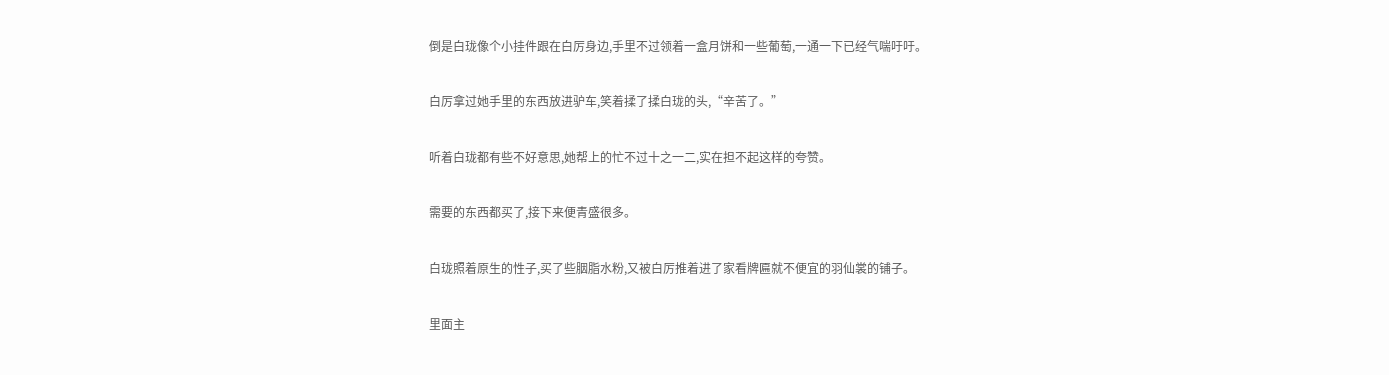倒是白珑像个小挂件跟在白厉身边,手里不过领着一盒月饼和一些葡萄,一通一下已经气喘吁吁。

白厉拿过她手里的东西放进驴车,笑着揉了揉白珑的头,“辛苦了。”

听着白珑都有些不好意思,她帮上的忙不过十之一二,实在担不起这样的夸赞。

需要的东西都买了,接下来便青盛很多。

白珑照着原生的性子,买了些胭脂水粉,又被白厉推着进了家看牌匾就不便宜的羽仙裳的铺子。

里面主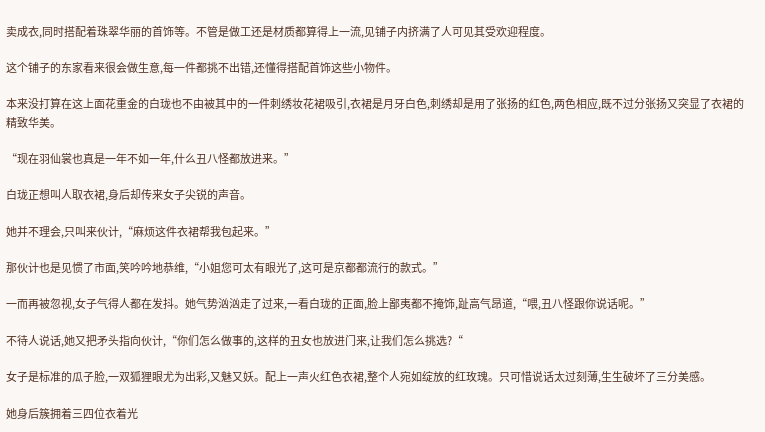卖成衣,同时搭配着珠翠华丽的首饰等。不管是做工还是材质都算得上一流,见铺子内挤满了人可见其受欢迎程度。

这个铺子的东家看来很会做生意,每一件都挑不出错,还懂得搭配首饰这些小物件。

本来没打算在这上面花重金的白珑也不由被其中的一件刺绣妆花裙吸引,衣裙是月牙白色,刺绣却是用了张扬的红色,两色相应,既不过分张扬又突显了衣裙的精致华美。

“现在羽仙裳也真是一年不如一年,什么丑八怪都放进来。”

白珑正想叫人取衣裙,身后却传来女子尖锐的声音。

她并不理会,只叫来伙计,“麻烦这件衣裙帮我包起来。”

那伙计也是见惯了市面,笑吟吟地恭维,“小姐您可太有眼光了,这可是京都都流行的款式。”

一而再被忽视,女子气得人都在发抖。她气势汹汹走了过来,一看白珑的正面,脸上鄙夷都不掩饰,趾高气昂道,“喂,丑八怪跟你说话呢。”

不待人说话,她又把矛头指向伙计,“你们怎么做事的,这样的丑女也放进门来,让我们怎么挑选?“

女子是标准的瓜子脸,一双狐狸眼尤为出彩,又魅又妖。配上一声火红色衣裙,整个人宛如绽放的红玫瑰。只可惜说话太过刻薄,生生破坏了三分美感。

她身后簇拥着三四位衣着光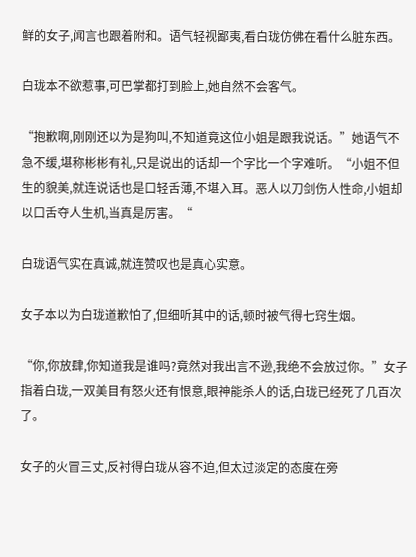鲜的女子,闻言也跟着附和。语气轻视鄙夷,看白珑仿佛在看什么脏东西。

白珑本不欲惹事,可巴掌都打到脸上,她自然不会客气。

“抱歉啊,刚刚还以为是狗叫,不知道竟这位小姐是跟我说话。”她语气不急不缓,堪称彬彬有礼,只是说出的话却一个字比一个字难听。“小姐不但生的貌美,就连说话也是口轻舌薄,不堪入耳。恶人以刀剑伤人性命,小姐却以口舌夺人生机,当真是厉害。“

白珑语气实在真诚,就连赞叹也是真心实意。

女子本以为白珑道歉怕了,但细听其中的话,顿时被气得七窍生烟。

“你,你放肆,你知道我是谁吗?竟然对我出言不逊,我绝不会放过你。”女子指着白珑,一双美目有怒火还有恨意,眼神能杀人的话,白珑已经死了几百次了。

女子的火冒三丈,反衬得白珑从容不迫,但太过淡定的态度在旁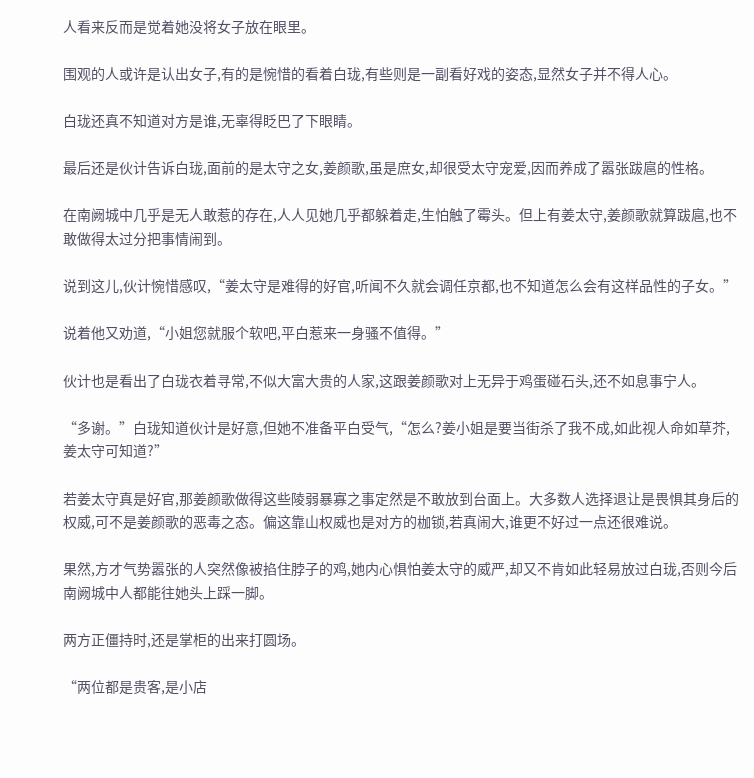人看来反而是觉着她没将女子放在眼里。

围观的人或许是认出女子,有的是惋惜的看着白珑,有些则是一副看好戏的姿态,显然女子并不得人心。

白珑还真不知道对方是谁,无辜得眨巴了下眼睛。

最后还是伙计告诉白珑,面前的是太守之女,姜颜歌,虽是庶女,却很受太守宠爱,因而养成了嚣张跋扈的性格。

在南阙城中几乎是无人敢惹的存在,人人见她几乎都躲着走,生怕触了霉头。但上有姜太守,姜颜歌就算跋扈,也不敢做得太过分把事情闹到。

说到这儿,伙计惋惜感叹,“姜太守是难得的好官,听闻不久就会调任京都,也不知道怎么会有这样品性的子女。”

说着他又劝道,“小姐您就服个软吧,平白惹来一身骚不值得。”

伙计也是看出了白珑衣着寻常,不似大富大贵的人家,这跟姜颜歌对上无异于鸡蛋碰石头,还不如息事宁人。

“多谢。”白珑知道伙计是好意,但她不准备平白受气,“怎么?姜小姐是要当街杀了我不成,如此视人命如草芥,姜太守可知道?”

若姜太守真是好官,那姜颜歌做得这些陵弱暴寡之事定然是不敢放到台面上。大多数人选择退让是畏惧其身后的权威,可不是姜颜歌的恶毒之态。偏这靠山权威也是对方的枷锁,若真闹大,谁更不好过一点还很难说。

果然,方才气势嚣张的人突然像被掐住脖子的鸡,她内心惧怕姜太守的威严,却又不肯如此轻易放过白珑,否则今后南阙城中人都能往她头上踩一脚。

两方正僵持时,还是掌柜的出来打圆场。

“两位都是贵客,是小店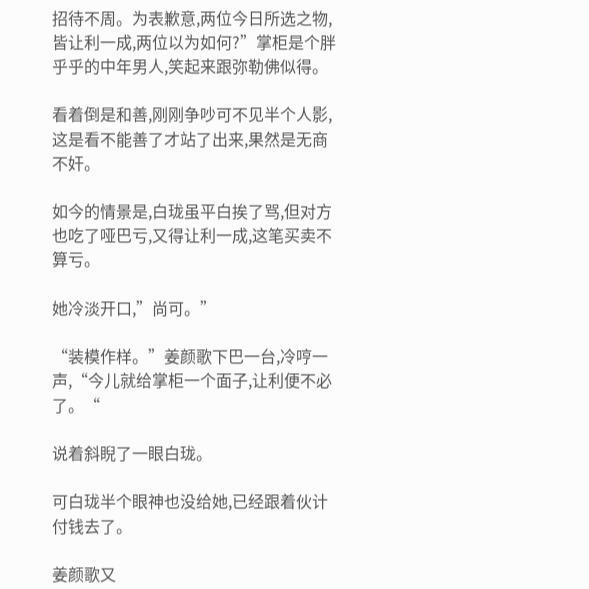招待不周。为表歉意,两位今日所选之物,皆让利一成,两位以为如何?”掌柜是个胖乎乎的中年男人,笑起来跟弥勒佛似得。

看着倒是和善,刚刚争吵可不见半个人影,这是看不能善了才站了出来,果然是无商不奸。

如今的情景是,白珑虽平白挨了骂,但对方也吃了哑巴亏,又得让利一成,这笔买卖不算亏。

她冷淡开口,”尚可。”

“装模作样。”姜颜歌下巴一台,冷哼一声,“今儿就给掌柜一个面子,让利便不必了。“

说着斜睨了一眼白珑。

可白珑半个眼神也没给她,已经跟着伙计付钱去了。

姜颜歌又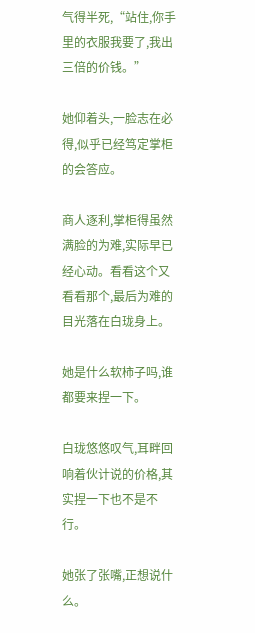气得半死,“站住,你手里的衣服我要了,我出三倍的价钱。”

她仰着头,一脸志在必得,似乎已经笃定掌柜的会答应。

商人逐利,掌柜得虽然满脸的为难,实际早已经心动。看看这个又看看那个,最后为难的目光落在白珑身上。

她是什么软柿子吗,谁都要来捏一下。

白珑悠悠叹气,耳畔回响着伙计说的价格,其实捏一下也不是不行。

她张了张嘴,正想说什么。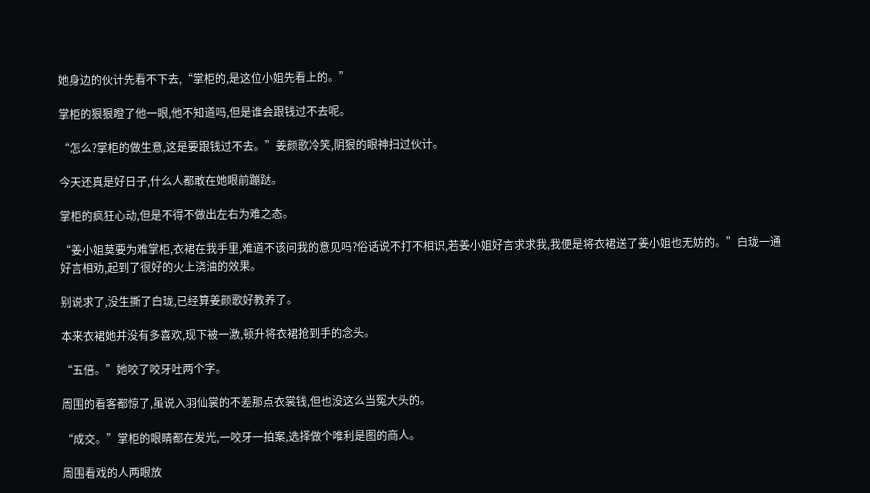她身边的伙计先看不下去,“掌柜的,是这位小姐先看上的。”

掌柜的狠狠瞪了他一眼,他不知道吗,但是谁会跟钱过不去呢。

“怎么?掌柜的做生意,这是要跟钱过不去。”姜颜歌冷笑,阴狠的眼神扫过伙计。

今天还真是好日子,什么人都敢在她眼前蹦跶。

掌柜的疯狂心动,但是不得不做出左右为难之态。

“姜小姐莫要为难掌柜,衣裙在我手里,难道不该问我的意见吗?俗话说不打不相识,若姜小姐好言求求我,我便是将衣裙送了姜小姐也无妨的。”白珑一通好言相劝,起到了很好的火上浇油的效果。

别说求了,没生撕了白珑,已经算姜颜歌好教养了。

本来衣裙她并没有多喜欢,现下被一激,顿升将衣裙抢到手的念头。

“五倍。”她咬了咬牙吐两个字。

周围的看客都惊了,虽说入羽仙裳的不差那点衣裳钱,但也没这么当冤大头的。

“成交。”掌柜的眼睛都在发光,一咬牙一拍案,选择做个唯利是图的商人。

周围看戏的人两眼放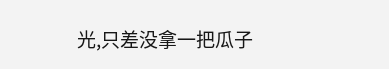光,只差没拿一把瓜子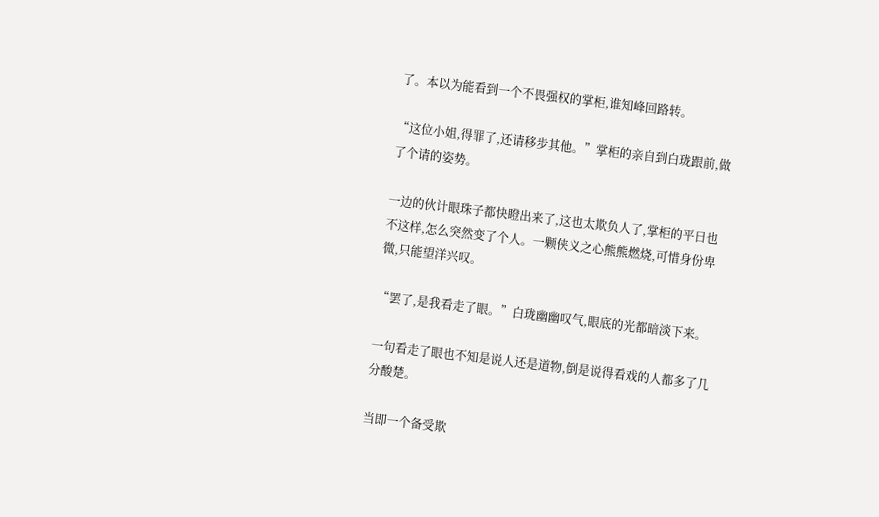了。本以为能看到一个不畏强权的掌柜,谁知峰回路转。

“这位小姐,得罪了,还请移步其他。”掌柜的亲自到白珑跟前,做了个请的姿势。

一边的伙计眼珠子都快瞪出来了,这也太欺负人了,掌柜的平日也不这样,怎么突然变了个人。一颗侠义之心熊熊燃烧,可惜身份卑微,只能望洋兴叹。

“罢了,是我看走了眼。”白珑幽幽叹气,眼底的光都暗淡下来。

一句看走了眼也不知是说人还是道物,倒是说得看戏的人都多了几分酸楚。

当即一个备受欺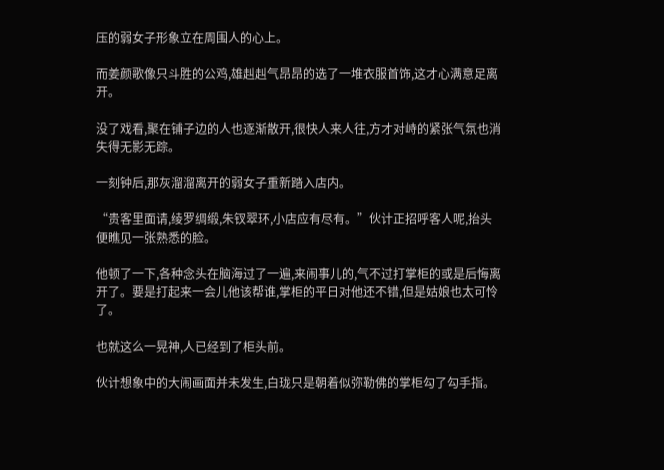压的弱女子形象立在周围人的心上。

而姜颜歌像只斗胜的公鸡,雄赳赳气昂昂的选了一堆衣服首饰,这才心满意足离开。

没了戏看,聚在铺子边的人也逐渐散开,很快人来人往,方才对峙的紧张气氛也消失得无影无踪。

一刻钟后,那灰溜溜离开的弱女子重新踏入店内。

“贵客里面请,绫罗绸缎,朱钗翠环,小店应有尽有。”伙计正招呼客人呢,抬头便瞧见一张熟悉的脸。

他顿了一下,各种念头在脑海过了一遍,来闹事儿的,气不过打掌柜的或是后悔离开了。要是打起来一会儿他该帮谁,掌柜的平日对他还不错,但是姑娘也太可怜了。

也就这么一晃神,人已经到了柜头前。

伙计想象中的大闹画面并未发生,白珑只是朝着似弥勒佛的掌柜勾了勾手指。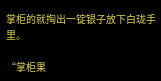掌柜的就掏出一锭银子放下白珑手里。

“掌柜果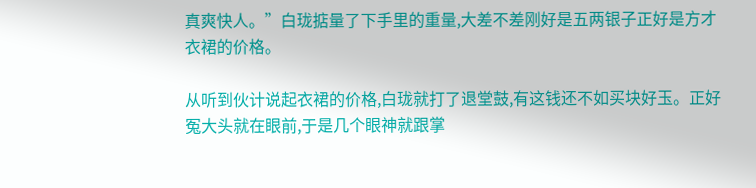真爽快人。”白珑掂量了下手里的重量,大差不差刚好是五两银子正好是方才衣裙的价格。

从听到伙计说起衣裙的价格,白珑就打了退堂鼓,有这钱还不如买块好玉。正好冤大头就在眼前,于是几个眼神就跟掌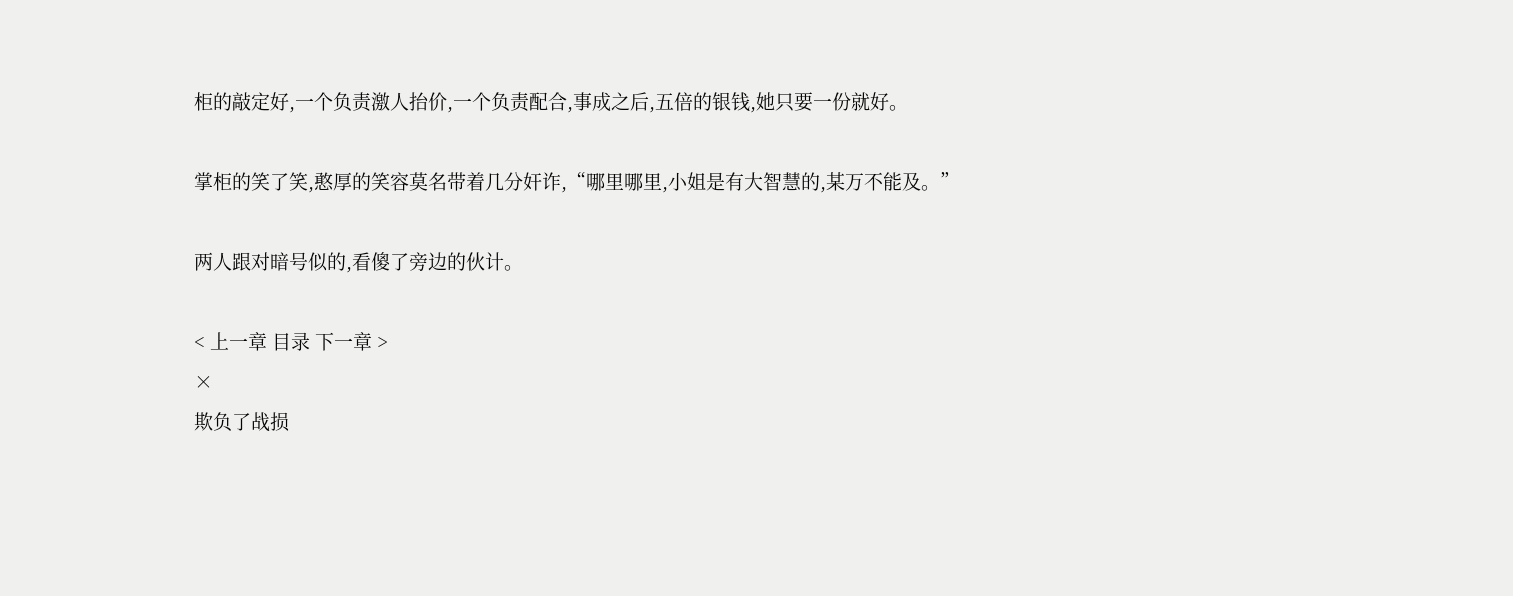柜的敲定好,一个负责激人抬价,一个负责配合,事成之后,五倍的银钱,她只要一份就好。

掌柜的笑了笑,憨厚的笑容莫名带着几分奸诈,“哪里哪里,小姐是有大智慧的,某万不能及。”

两人跟对暗号似的,看傻了旁边的伙计。

< 上一章 目录 下一章 >
×
欺负了战损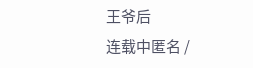王爷后
连载中匿名 /